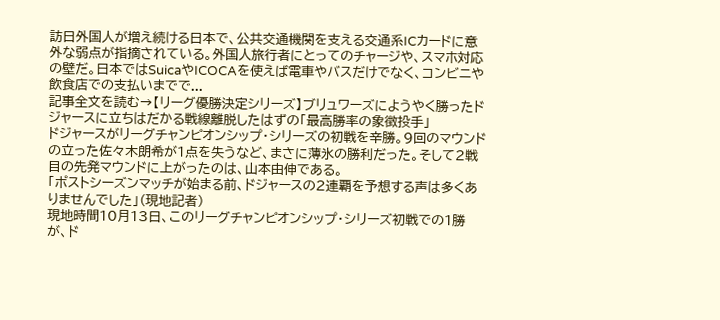訪日外国人が増え続ける日本で、公共交通機関を支える交通系ICカードに意外な弱点が指摘されている。外国人旅行者にとってのチャージや、スマホ対応の壁だ。日本ではSuicaやICOCAを使えば電車やバスだけでなく、コンビニや飲食店での支払いまでで...
記事全文を読む→【リーグ優勝決定シリーズ】ブリュワーズにようやく勝ったドジャースに立ちはだかる戦線離脱したはずの「最高勝率の象徴投手」
ドジャースがリーグチャンピオンシップ・シリーズの初戦を辛勝。9回のマウンドの立った佐々木朗希が1点を失うなど、まさに薄氷の勝利だった。そして2戦目の先発マウンドに上がったのは、山本由伸である。
「ポストシーズンマッチが始まる前、ドジャースの2連覇を予想する声は多くありませんでした」(現地記者)
現地時間10月13日、このリーグチャンピオンシップ・シリーズ初戦での1勝が、ド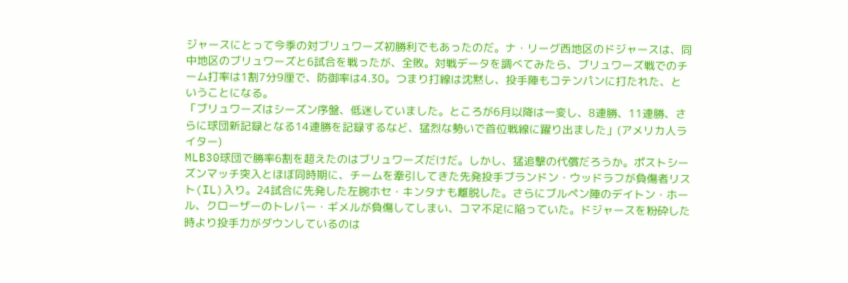ジャースにとって今季の対ブリュワーズ初勝利でもあったのだ。ナ・リーグ西地区のドジャースは、同中地区のブリュワーズと6試合を戦ったが、全敗。対戦データを調べてみたら、ブリュワーズ戦でのチーム打率は1割7分9厘で、防御率は4.30。つまり打線は沈黙し、投手陣もコテンパンに打たれた、ということになる。
「ブリュワーズはシーズン序盤、低迷していました。ところが6月以降は一変し、8連勝、11連勝、さらに球団新記録となる14連勝を記録するなど、猛烈な勢いで首位戦線に躍り出ました」(アメリカ人ライター)
MLB30球団で勝率6割を超えたのはブリュワーズだけだ。しかし、猛追撃の代償だろうか。ポストシーズンマッチ突入とほぼ同時期に、チームを牽引してきた先発投手ブランドン・ウッドラフが負傷者リスト(IL)入り。24試合に先発した左腕ホセ・キンタナも離脱した。さらにブルペン陣のデイトン・ホール、クローザーのトレバー・ギメルが負傷してしまい、コマ不足に陥っていた。ドジャースを粉砕した時より投手力がダウンしているのは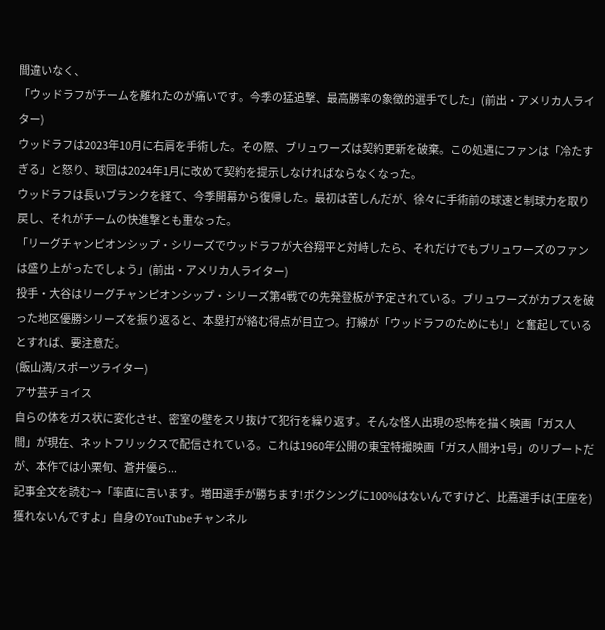間違いなく、
「ウッドラフがチームを離れたのが痛いです。今季の猛追撃、最高勝率の象徴的選手でした」(前出・アメリカ人ライター)
ウッドラフは2023年10月に右肩を手術した。その際、ブリュワーズは契約更新を破棄。この処遇にファンは「冷たすぎる」と怒り、球団は2024年1月に改めて契約を提示しなければならなくなった。
ウッドラフは長いブランクを経て、今季開幕から復帰した。最初は苦しんだが、徐々に手術前の球速と制球力を取り戻し、それがチームの快進撃とも重なった。
「リーグチャンピオンシップ・シリーズでウッドラフが大谷翔平と対峙したら、それだけでもブリュワーズのファンは盛り上がったでしょう」(前出・アメリカ人ライター)
投手・大谷はリーグチャンピオンシップ・シリーズ第4戦での先発登板が予定されている。ブリュワーズがカブスを破った地区優勝シリーズを振り返ると、本塁打が絡む得点が目立つ。打線が「ウッドラフのためにも!」と奮起しているとすれば、要注意だ。
(飯山満/スポーツライター)
アサ芸チョイス
自らの体をガス状に変化させ、密室の壁をスリ抜けて犯行を繰り返す。そんな怪人出現の恐怖を描く映画「ガス人間」が現在、ネットフリックスで配信されている。これは1960年公開の東宝特撮映画「ガス人間㐧1号」のリブートだが、本作では小栗旬、蒼井優ら...
記事全文を読む→「率直に言います。増田選手が勝ちます!ボクシングに100%はないんですけど、比嘉選手は(王座を)獲れないんですよ」自身のYouTubeチャンネル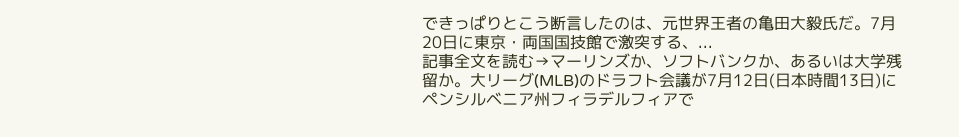できっぱりとこう断言したのは、元世界王者の亀田大毅氏だ。7月20日に東京・両国国技館で激突する、...
記事全文を読む→マーリンズか、ソフトバンクか、あるいは大学残留か。大リーグ(MLB)のドラフト会議が7月12日(日本時間13日)にペンシルベニア州フィラデルフィアで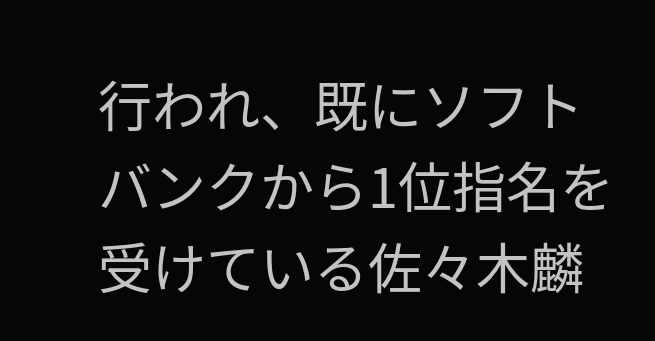行われ、既にソフトバンクから1位指名を受けている佐々木麟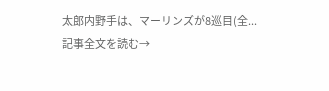太郎内野手は、マーリンズが8巡目(全...
記事全文を読む→